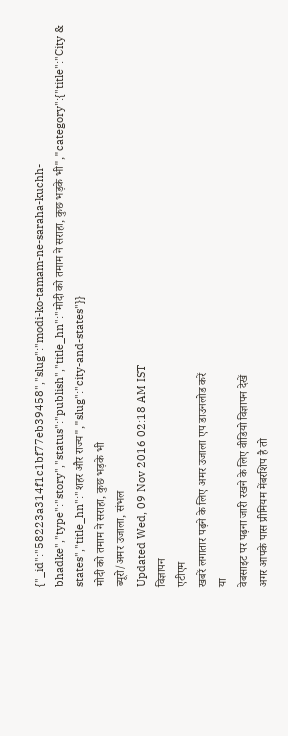{"_id":"58223a314f1c1bf77eb39458","slug":"modi-ko-tamam-ne-saraha-kuchh-bhadke","type":"story","status":"publish","title_hn":"मोदी को तमाम ने सराहा, कुछ भड़के भी","category":{"title":"City & states","title_hn":"शहर और राज्य","slug":"city-and-states"}}
मोदी को तमाम ने सराहा, कुछ भड़के भी
ब्यूरो/अमर उजाला, संभल
Updated Wed, 09 Nov 2016 02:18 AM IST
विज्ञापन
एटीएम
खबरें लगातार पढ़ने के लिए अमर उजाला एप डाउनलोड करें
या
वेबसाइट पर पढ़ना जारी रखने के लिए वीडियो विज्ञापन देखें
अगर आपके पास प्रीमियम मेंबरशिप है तो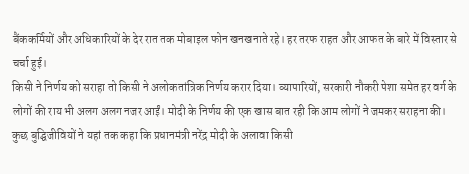बैंककर्मियों और अधिकारियों के देर रात तक मोबाइल फोन खनखनाते रहे। हर तरफ राहत और आफत के बारे में विस्तार से चर्चा हुई।
किसी ने निर्णय को सराहा तो किसी ने अलोकतांत्रिक निर्णय करार दिया। व्यापारियों, सरकारी नौकरी पेशा समेत हर वर्ग के लोगों की राय भी अलग अलग नजर आईं। मोदी के निर्णय की एक खास बात रही कि आम लोगों ने जमकर सराहना की।
कुछ बुद्घिजीवियों ने यहां तक कहा कि प्रधानमंत्री नरेंद्र मोदी के अलावा किसी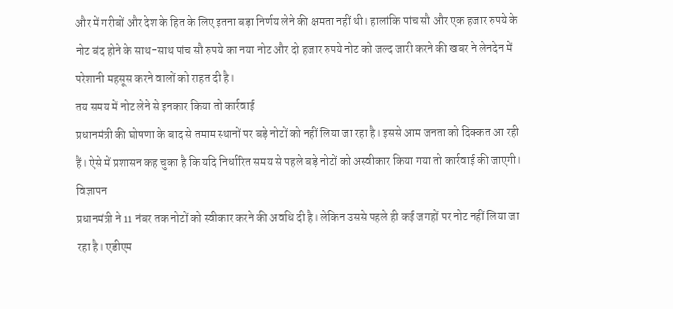और में गरीबों और देश के हित के लिए इतना बड़ा निर्णय लेने की क्षमता नहीं थी। हालांकि पांच सौ और एक हजार रुपये के नोट बंद होने के साथ-साथ पांच सौ रुपये का नया नोट और दो हजार रुपये नोट को जल्द जारी करने की खबर ने लेनदेन में परेशानी महसूस करने वालों को राहत दी है।
तय समय में नोट लेने से इनकार किया तो कार्रवाई
प्रधानमंत्री की घोषणा के बाद से तमाम स्थानों पर बड़े नोटों को नहीं लिया जा रहा है। इससे आम जनता को दिक्कत आ रही हैं। ऐसे में प्रशासन कह चुका है कि यदि निर्धारित समय से पहले बड़े नोटों को अस्वीकार किया गया तो कार्रवाई की जाएगी।
विज्ञापन
प्रधानमंत्री ने 11 नंबर तक नोटों को स्वीकार करने की अवधि दी है। लेकिन उससे पहले ही कई जगहों पर नोट नहीं लिया जा रहा है। एडीएम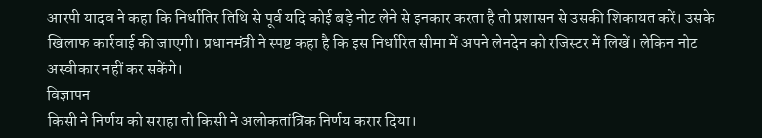आरपी यादव ने कहा कि निर्धातिर तिथि से पूर्व यदि कोई बड़े नोट लेने से इनकार करता है तो प्रशासन से उसकी शिकायत करें। उसके खिलाफ कार्रवाई की जाएगी। प्रधानमंत्री ने स्पष्ट कहा है कि इस निर्धारित सीमा में अपने लेनदेन को रजिस्टर में लिखें। लेकिन नोट अस्वीकार नहीं कर सकेंगे।
विज्ञापन
किसी ने निर्णय को सराहा तो किसी ने अलोकतांत्रिक निर्णय करार दिया।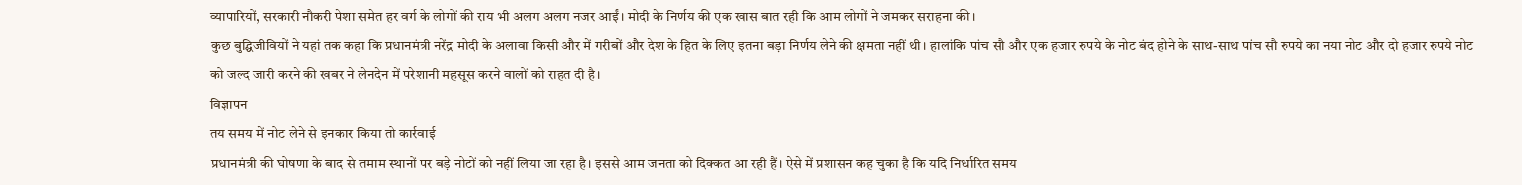व्यापारियों, सरकारी नौकरी पेशा समेत हर वर्ग के लोगों की राय भी अलग अलग नजर आईं। मोदी के निर्णय की एक खास बात रही कि आम लोगों ने जमकर सराहना की।
कुछ बुद्घिजीवियों ने यहां तक कहा कि प्रधानमंत्री नरेंद्र मोदी के अलावा किसी और में गरीबों और देश के हित के लिए इतना बड़ा निर्णय लेने की क्षमता नहीं थी। हालांकि पांच सौ और एक हजार रुपये के नोट बंद होने के साथ-साथ पांच सौ रुपये का नया नोट और दो हजार रुपये नोट को जल्द जारी करने की खबर ने लेनदेन में परेशानी महसूस करने वालों को राहत दी है।
विज्ञापन
तय समय में नोट लेने से इनकार किया तो कार्रवाई
प्रधानमंत्री की घोषणा के बाद से तमाम स्थानों पर बड़े नोटों को नहीं लिया जा रहा है। इससे आम जनता को दिक्कत आ रही हैं। ऐसे में प्रशासन कह चुका है कि यदि निर्धारित समय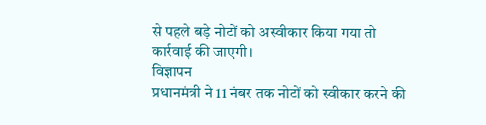से पहले बड़े नोटों को अस्वीकार किया गया तो कार्रवाई की जाएगी।
विज्ञापन
प्रधानमंत्री ने 11 नंबर तक नोटों को स्वीकार करने की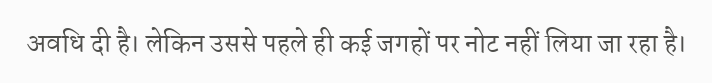अवधि दी है। लेकिन उससे पहले ही कई जगहों पर नोट नहीं लिया जा रहा है।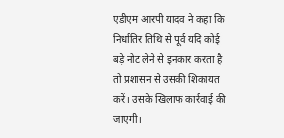एडीएम आरपी यादव ने कहा कि निर्धातिर तिथि से पूर्व यदि कोई बड़े नोट लेने से इनकार करता है तो प्रशासन से उसकी शिकायत करें। उसके खिलाफ कार्रवाई की जाएगी।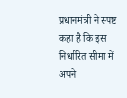प्रधानमंत्री ने स्पष्ट कहा है कि इस निर्धारित सीमा में अपने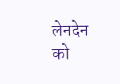लेनदेन को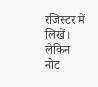रजिस्टर में लिखें। लेकिन नोट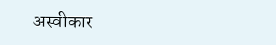अस्वीकार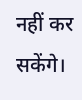नहीं कर सकेंगे।